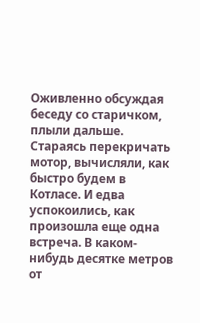Оживленно обсуждая беседу со старичком, плыли дальше. Стараясь перекричать мотор, вычисляли, как быстро будем в Котласе. И едва успокоились, как произошла еще одна встреча. В каком-нибудь десятке метров от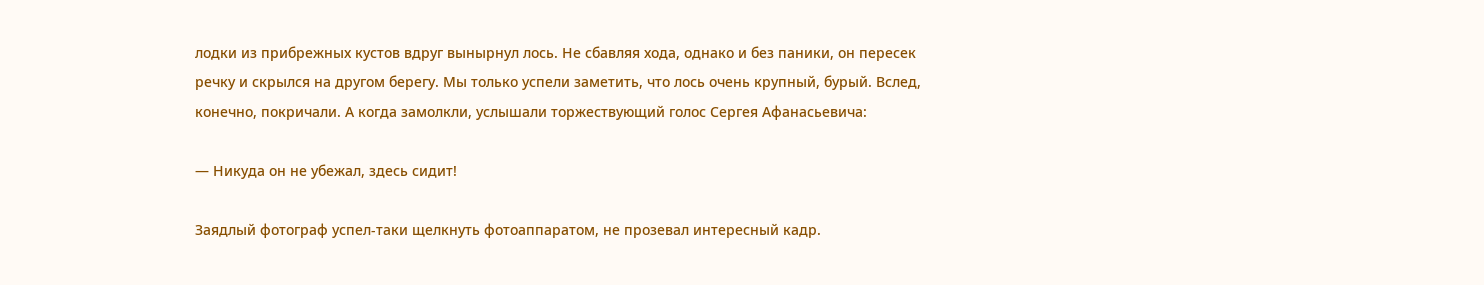лодки из прибрежных кустов вдруг вынырнул лось. Не сбавляя хода, однако и без паники, он пересек речку и скрылся на другом берегу. Мы только успели заметить, что лось очень крупный, бурый. Вслед, конечно, покричали. А когда замолкли, услышали торжествующий голос Сергея Афанасьевича:

— Никуда он не убежал, здесь сидит!

Заядлый фотограф успел-таки щелкнуть фотоаппаратом, не прозевал интересный кадр.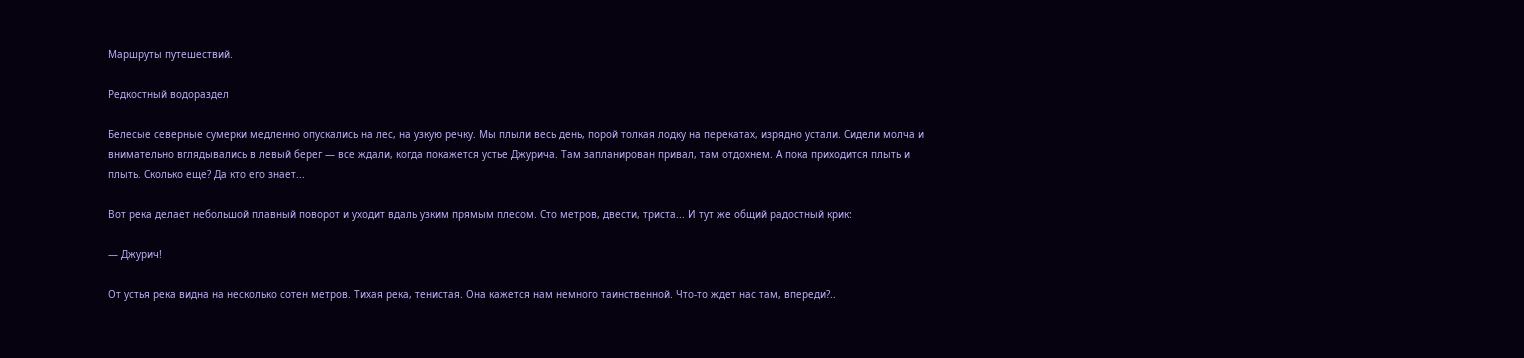Маршруты путешествий.

Редкостный водораздел

Белесые северные сумерки медленно опускались на лес, на узкую речку. Мы плыли весь день, порой толкая лодку на перекатах, изрядно устали. Сидели молча и внимательно вглядывались в левый берег — все ждали, когда покажется устье Джурича. Там запланирован привал, там отдохнем. А пока приходится плыть и плыть. Сколько еще? Да кто его знает...

Вот река делает небольшой плавный поворот и уходит вдаль узким прямым плесом. Сто метров, двести, триста... И тут же общий радостный крик:

— Джурич!

От устья река видна на несколько сотен метров. Тихая река, тенистая. Она кажется нам немного таинственной. Что-то ждет нас там, впереди?..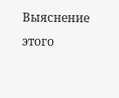Выяснение этого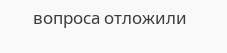вопроса отложили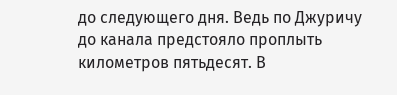до следующего дня. Ведь по Джуричу до канала предстояло проплыть километров пятьдесят. В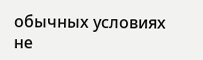обычных условиях не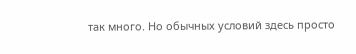так много. Но обычных условий здесь просто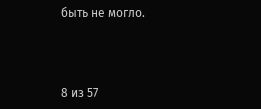быть не могло.



8 из 57